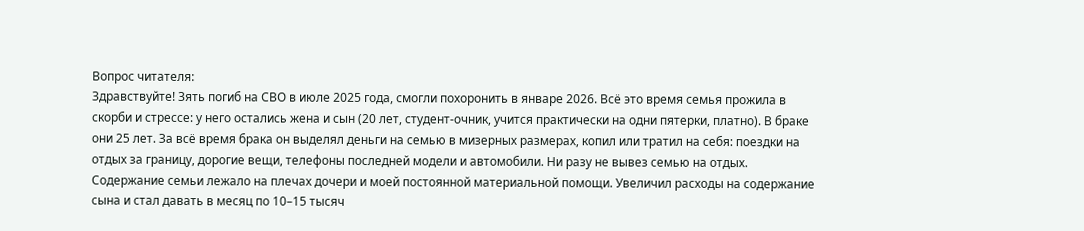Вопрос читателя:
Здравствуйте! Зять погиб на СВО в июле 2025 года, смогли похоронить в январе 2026. Всё это время семья прожила в скорби и стрессе: у него остались жена и сын (20 лет, студент-очник, учится практически на одни пятерки, платно). В браке они 25 лет. За всё время брака он выделял деньги на семью в мизерных размерах, копил или тратил на себя: поездки на отдых за границу, дорогие вещи, телефоны последней модели и автомобили. Ни разу не вывез семью на отдых. Содержание семьи лежало на плечах дочери и моей постоянной материальной помощи. Увеличил расходы на содержание сына и стал давать в месяц по 10–15 тысяч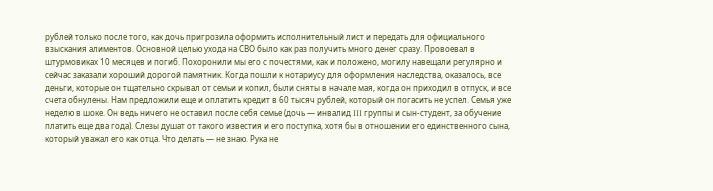рублей только после того, как дочь пригрозила оформить исполнительный лист и передать для официального взыскания алиментов. Основной целью ухода на СВО было как раз получить много денег сразу. Провоевал в штурмовиках 10 месяцев и погиб. Похоронили мы его с почестями, как и положено, могилу навещали регулярно и сейчас заказали хороший дорогой памятник. Когда пошли к нотариусу для оформления наследства, оказалось, все деньги, которые он тщательно скрывал от семьи и копил, были сняты в начале мая, когда он приходил в отпуск, и все счета обнулены. Нам предложили еще и оплатить кредит в 60 тысяч рублей, который он погасить не успел. Семья уже неделю в шоке. Он ведь ничего не оставил после себя семье (дочь — инвалид III группы и сын-студент, за обучение платить еще два года). Слезы душат от такого известия и его поступка, хотя бы в отношении его единственного сына, который уважал его как отца. Что делать — не знаю. Рука не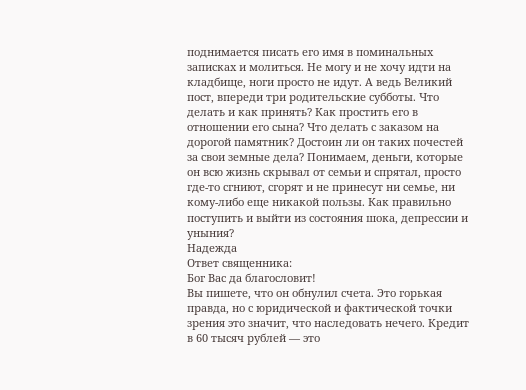поднимается писать его имя в поминальных записках и молиться. Не могу и не хочу идти на кладбище, ноги просто не идут. А ведь Великий пост, впереди три родительские субботы. Что делать и как принять? Как простить его в отношении его сына? Что делать с заказом на дорогой памятник? Достоин ли он таких почестей за свои земные дела? Понимаем, деньги, которые он всю жизнь скрывал от семьи и спрятал, просто где-то сгниют, сгорят и не принесут ни семье, ни кому-либо еще никакой пользы. Как правильно поступить и выйти из состояния шока, депрессии и уныния?
Надежда
Ответ священника:
Бог Вас да благословит!
Вы пишете, что он обнулил счета. Это горькая правда, но с юридической и фактической точки зрения это значит, что наследовать нечего. Кредит в 60 тысяч рублей — это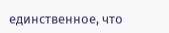единственное, что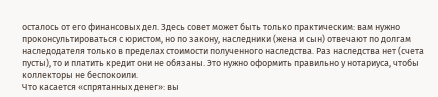осталось от его финансовых дел. Здесь совет может быть только практическим: вам нужно проконсультироваться с юристом, но по закону, наследники (жена и сын) отвечают по долгам наследодателя только в пределах стоимости полученного наследства. Раз наследства нет (счета пусты), то и платить кредит они не обязаны. Это нужно оформить правильно у нотариуса, чтобы коллекторы не беспокоили.
Что касается «спрятанных денег»: вы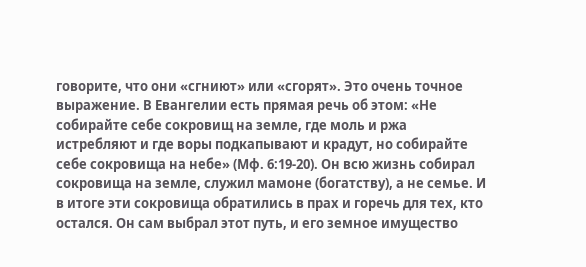говорите, что они «сгниют» или «сгорят». Это очень точное выражение. В Евангелии есть прямая речь об этом: «Не собирайте себе сокровищ на земле, где моль и ржа истребляют и где воры подкапывают и крадут, но собирайте себе сокровища на небе» (Мф. 6:19-20). Он всю жизнь собирал сокровища на земле, служил мамоне (богатству), а не семье. И в итоге эти сокровища обратились в прах и горечь для тех, кто остался. Он сам выбрал этот путь, и его земное имущество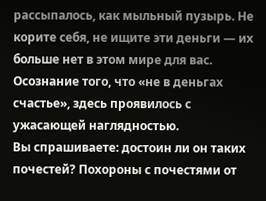рассыпалось, как мыльный пузырь. Не корите себя, не ищите эти деньги — их больше нет в этом мире для вас. Осознание того, что «не в деньгах счастье», здесь проявилось с ужасающей наглядностью.
Вы спрашиваете: достоин ли он таких почестей? Похороны с почестями от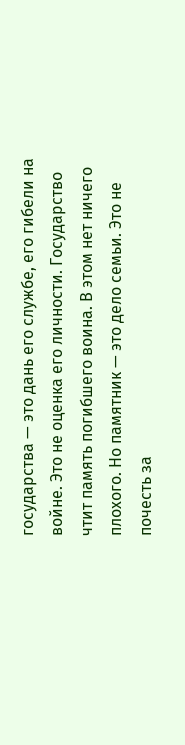государства — это дань его службе, его гибели на войне. Это не оценка его личности. Государство чтит память погибшего воина. В этом нет ничего плохого. Но памятник — это дело семьи. Это не почесть за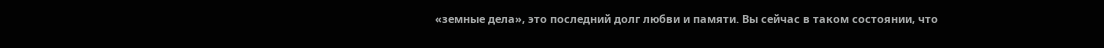«земные дела», это последний долг любви и памяти. Вы сейчас в таком состоянии, что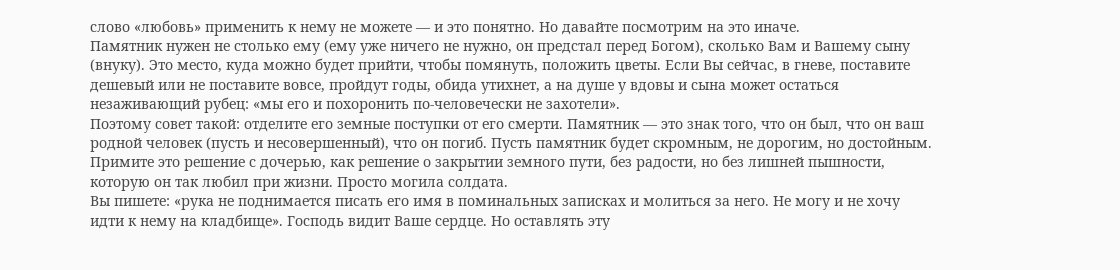слово «любовь» применить к нему не можете — и это понятно. Но давайте посмотрим на это иначе.
Памятник нужен не столько ему (ему уже ничего не нужно, он предстал перед Богом), сколько Вам и Вашему сыну (внуку). Это место, куда можно будет прийти, чтобы помянуть, положить цветы. Если Вы сейчас, в гневе, поставите дешевый или не поставите вовсе, пройдут годы, обида утихнет, а на душе у вдовы и сына может остаться незаживающий рубец: «мы его и похоронить по-человечески не захотели».
Поэтому совет такой: отделите его земные поступки от его смерти. Памятник — это знак того, что он был, что он ваш родной человек (пусть и несовершенный), что он погиб. Пусть памятник будет скромным, не дорогим, но достойным. Примите это решение с дочерью, как решение о закрытии земного пути, без радости, но без лишней пышности, которую он так любил при жизни. Просто могила солдата.
Вы пишете: «рука не поднимается писать его имя в поминальных записках и молиться за него. Не могу и не хочу идти к нему на кладбище». Господь видит Ваше сердце. Но оставлять эту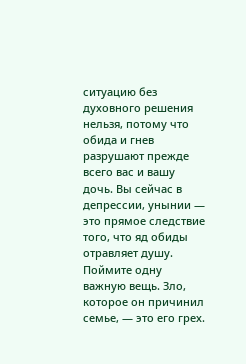ситуацию без духовного решения нельзя, потому что обида и гнев разрушают прежде всего вас и вашу дочь. Вы сейчас в депрессии, унынии — это прямое следствие того, что яд обиды отравляет душу. Поймите одну важную вещь. Зло, которое он причинил семье, — это его грех.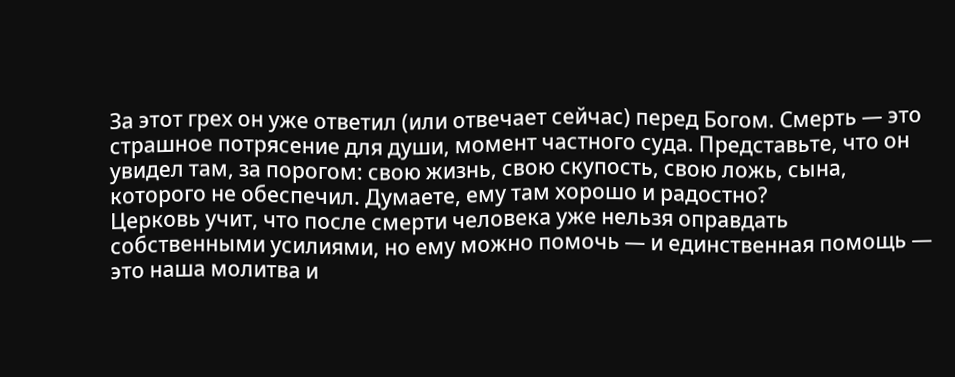За этот грех он уже ответил (или отвечает сейчас) перед Богом. Смерть — это страшное потрясение для души, момент частного суда. Представьте, что он увидел там, за порогом: свою жизнь, свою скупость, свою ложь, сына, которого не обеспечил. Думаете, ему там хорошо и радостно?
Церковь учит, что после смерти человека уже нельзя оправдать собственными усилиями, но ему можно помочь — и единственная помощь — это наша молитва и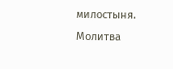милостыня. Молитва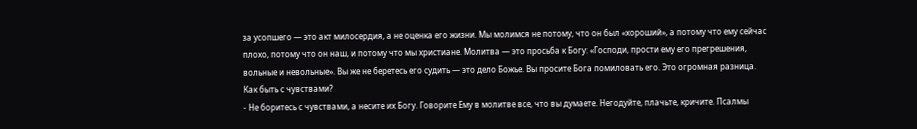за усопшего — это акт милосердия, а не оценка его жизни. Мы молимся не потому, что он был «хороший», а потому что ему сейчас плохо, потому что он наш, и потому что мы христиане. Молитва — это просьба к Богу: «Господи, прости ему его прегрешения, вольные и невольные». Вы же не беретесь его судить — это дело Божье. Вы просите Бога помиловать его. Это огромная разница.
Как быть с чувствами?
- Не боритесь с чувствами, а несите их Богу. Говорите Ему в молитве все, что вы думаете. Негодуйте, плачьте, кричите. Псалмы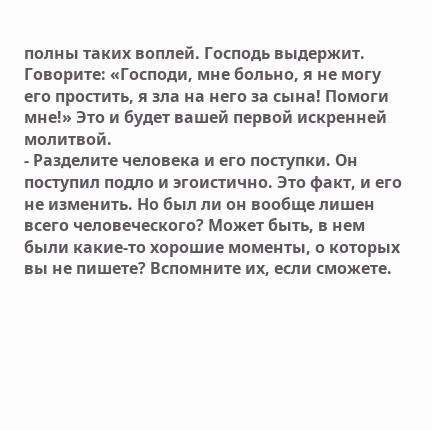полны таких воплей. Господь выдержит. Говорите: «Господи, мне больно, я не могу его простить, я зла на него за сына! Помоги мне!» Это и будет вашей первой искренней молитвой.
- Разделите человека и его поступки. Он поступил подло и эгоистично. Это факт, и его не изменить. Но был ли он вообще лишен всего человеческого? Может быть, в нем были какие-то хорошие моменты, о которых вы не пишете? Вспомните их, если сможете.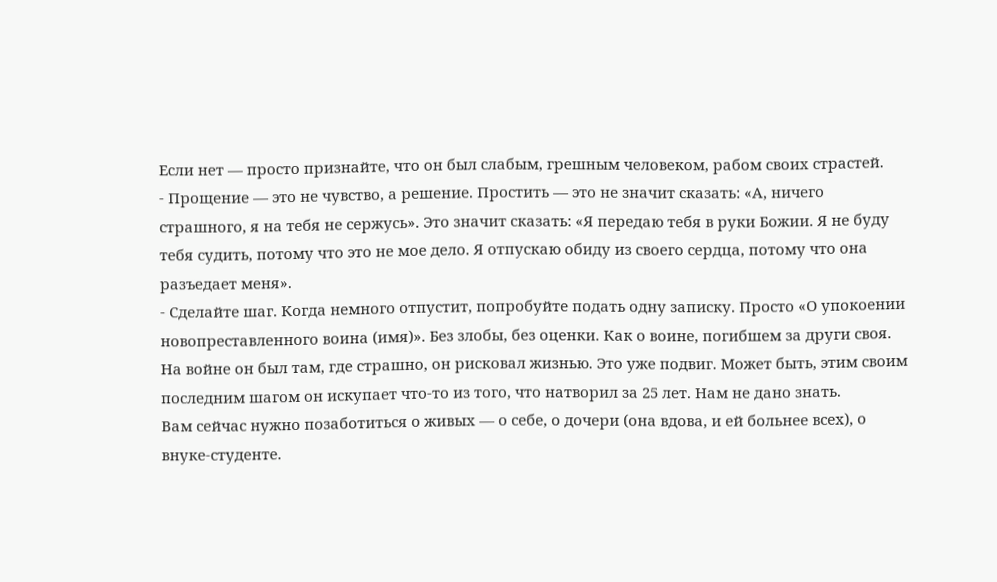Если нет — просто признайте, что он был слабым, грешным человеком, рабом своих страстей.
- Прощение — это не чувство, а решение. Простить — это не значит сказать: «А, ничего страшного, я на тебя не сержусь». Это значит сказать: «Я передаю тебя в руки Божии. Я не буду тебя судить, потому что это не мое дело. Я отпускаю обиду из своего сердца, потому что она разъедает меня».
- Сделайте шаг. Когда немного отпустит, попробуйте подать одну записку. Просто «О упокоении новопреставленного воина (имя)». Без злобы, без оценки. Как о воине, погибшем за други своя. На войне он был там, где страшно, он рисковал жизнью. Это уже подвиг. Может быть, этим своим последним шагом он искупает что-то из того, что натворил за 25 лет. Нам не дано знать.
Вам сейчас нужно позаботиться о живых — о себе, о дочери (она вдова, и ей больнее всех), о внуке-студенте.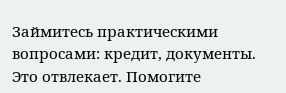Займитесь практическими вопросами: кредит, документы. Это отвлекает. Помогите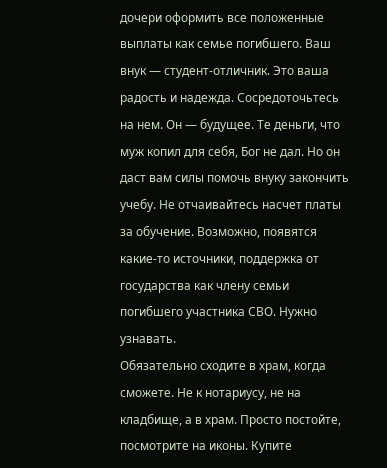дочери оформить все положенные выплаты как семье погибшего. Ваш внук — студент-отличник. Это ваша радость и надежда. Сосредоточьтесь на нем. Он — будущее. Те деньги, что муж копил для себя, Бог не дал. Но он даст вам силы помочь внуку закончить учебу. Не отчаивайтесь насчет платы за обучение. Возможно, появятся какие-то источники, поддержка от государства как члену семьи погибшего участника СВО. Нужно узнавать.
Обязательно сходите в храм, когда сможете. Не к нотариусу, не на кладбище, а в храм. Просто постойте, посмотрите на иконы. Купите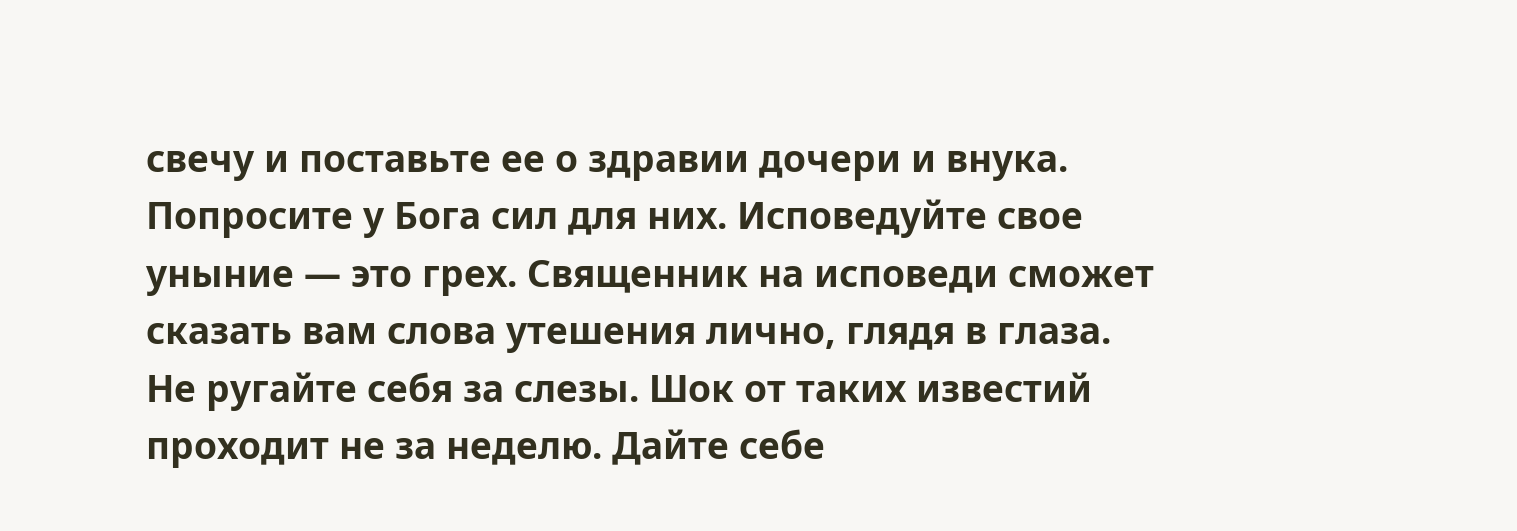свечу и поставьте ее о здравии дочери и внука. Попросите у Бога сил для них. Исповедуйте свое уныние — это грех. Священник на исповеди сможет сказать вам слова утешения лично, глядя в глаза.
Не ругайте себя за слезы. Шок от таких известий проходит не за неделю. Дайте себе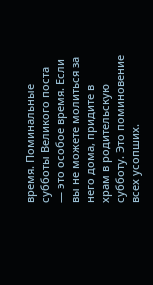время. Поминальные субботы Великого поста — это особое время. Если вы не можете молиться за него дома, придите в храм в родительскую субботу. Это поминовение всех усопших.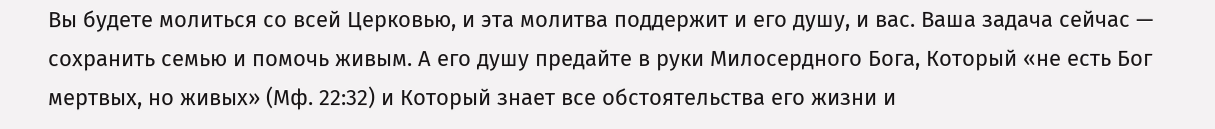Вы будете молиться со всей Церковью, и эта молитва поддержит и его душу, и вас. Ваша задача сейчас — сохранить семью и помочь живым. А его душу предайте в руки Милосердного Бога, Который «не есть Бог мертвых, но живых» (Мф. 22:32) и Который знает все обстоятельства его жизни и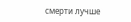смерти лучше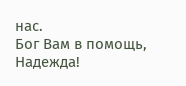нас.
Бог Вам в помощь, Надежда!